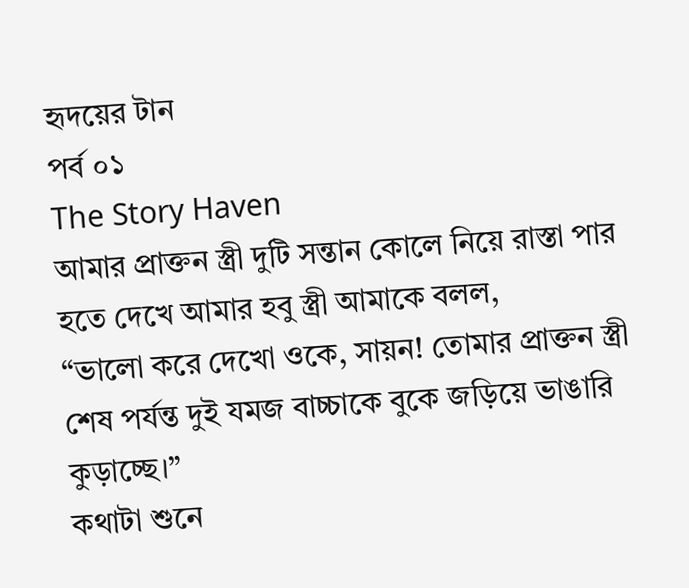হৃদয়ের টান
পর্ব ০১
The Story Haven
আমার প্রাক্তন স্ত্রী দুটি সন্তান কোলে নিয়ে রাস্তা পার হতে দেখে আমার হবু স্ত্রী আমাকে বলল,
“ভালো করে দেখো ওকে, সায়ন! তোমার প্রাক্তন স্ত্রী শেষ পর্যন্ত দুই যমজ বাচ্চাকে বুকে জড়িয়ে ভাঙারি কুড়াচ্ছে।”
কথাটা শুনে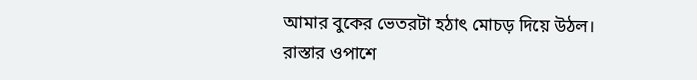আমার বুকের ভেতরটা হঠাৎ মোচড় দিয়ে উঠল।
রাস্তার ওপাশে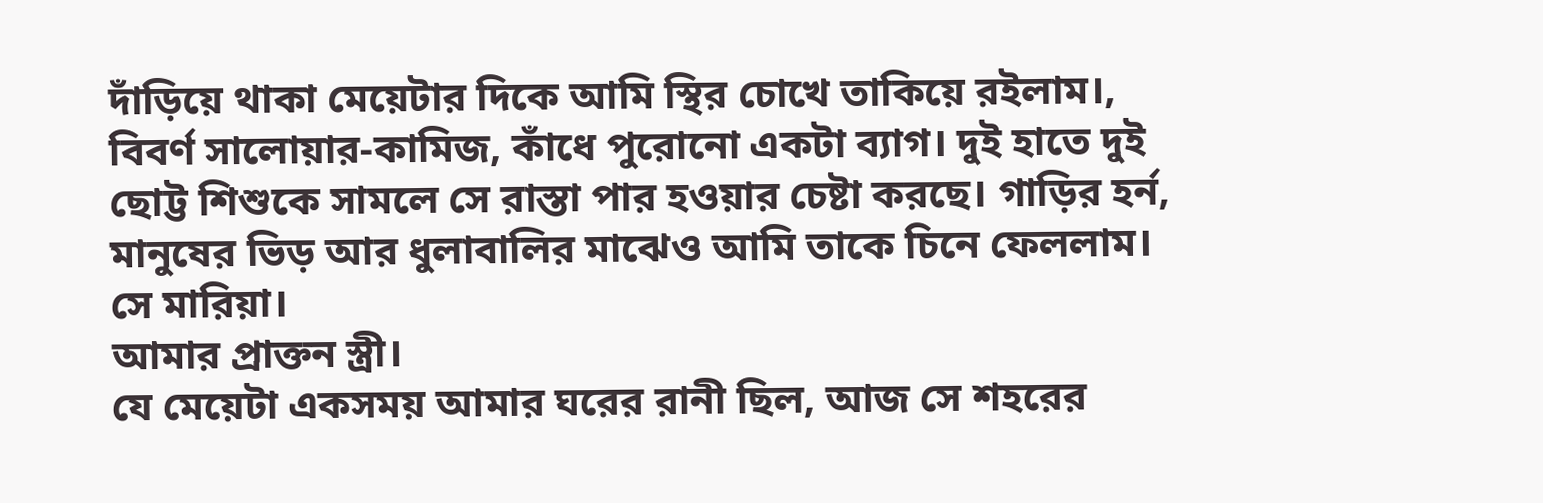দাঁড়িয়ে থাকা মেয়েটার দিকে আমি স্থির চোখে তাকিয়ে রইলাম।, বিবর্ণ সালোয়ার-কামিজ, কাঁধে পুরোনো একটা ব্যাগ। দুই হাতে দুই ছোট্ট শিশুকে সামলে সে রাস্তা পার হওয়ার চেষ্টা করছে। গাড়ির হর্ন, মানুষের ভিড় আর ধুলাবালির মাঝেও আমি তাকে চিনে ফেললাম।
সে মারিয়া।
আমার প্রাক্তন স্ত্রী।
যে মেয়েটা একসময় আমার ঘরের রানী ছিল, আজ সে শহরের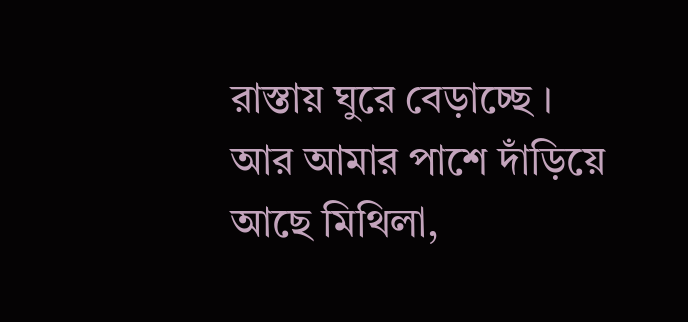রাস্তায় ঘুরে বেড়াচ্ছে ।
আর আমার পাশে দাঁড়িয়ে আছে মিথিলা,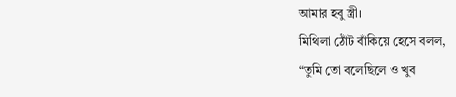আমার হবু স্ত্রী।
মিথিলা ঠোঁট বাঁকিয়ে হেসে বলল,
“তুমি তো বলেছিলে ও খুব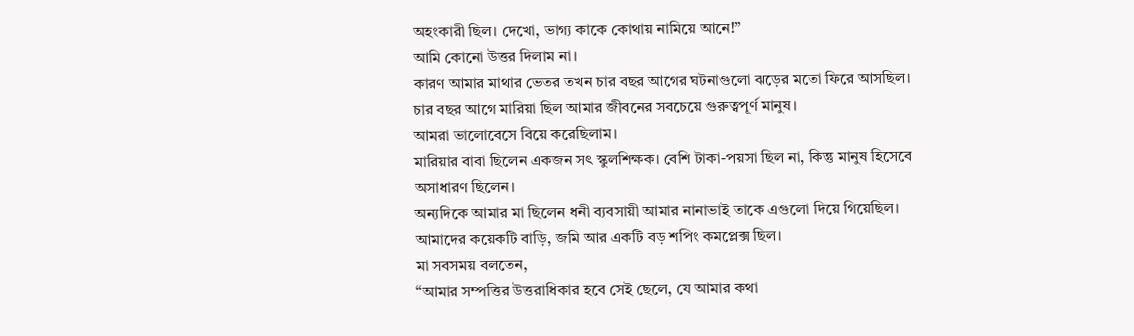অহংকারী ছিল। দেখো, ভাগ্য কাকে কোথায় নামিয়ে আনে!”
আমি কোনো উত্তর দিলাম না।
কারণ আমার মাথার ভেতর তখন চার বছর আগের ঘটনাগুলো ঝড়ের মতো ফিরে আসছিল।
চার বছর আগে মারিয়া ছিল আমার জীবনের সবচেয়ে গুরুত্বপূর্ণ মানুষ।
আমরা ভালোবেসে বিয়ে করেছিলাম।
মারিয়ার বাবা ছিলেন একজন সৎ স্কুলশিক্ষক। বেশি টাকা-পয়সা ছিল না, কিন্তু মানুষ হিসেবে অসাধারণ ছিলেন।
অন্যদিকে আমার মা ছিলেন ধনী ব্যবসায়ী আমার নানাভাই তাকে এগুলো দিয়ে গিয়েছিল। আমাদের কয়েকটি বাড়ি, জমি আর একটি বড় শপিং কমপ্লেক্স ছিল।
মা সবসময় বলতেন,
“আমার সম্পত্তির উত্তরাধিকার হবে সেই ছেলে, যে আমার কথা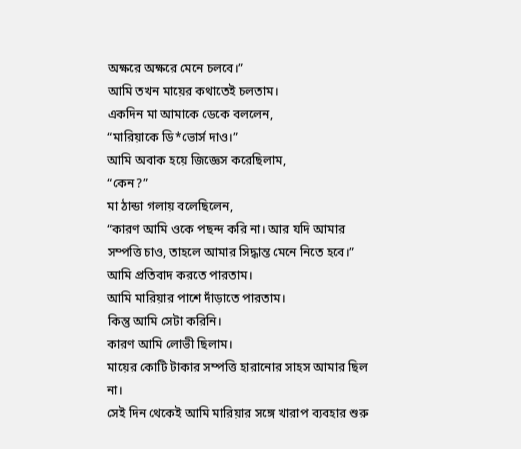অক্ষরে অক্ষরে মেনে চলবে।”
আমি তখন মায়ের কথাতেই চলতাম।
একদিন মা আমাকে ডেকে বললেন,
“মারিয়াকে ডি*ভোর্স দাও।”
আমি অবাক হয়ে জিজ্ঞেস করেছিলাম,
“কেন?”
মা ঠান্ডা গলায় বলেছিলেন,
“কারণ আমি ওকে পছন্দ করি না। আর যদি আমার সম্পত্তি চাও, তাহলে আমার সিদ্ধান্ত মেনে নিতে হবে।”
আমি প্রতিবাদ করতে পারতাম।
আমি মারিয়ার পাশে দাঁড়াতে পারতাম।
কিন্তু আমি সেটা করিনি।
কারণ আমি লোভী ছিলাম।
মায়ের কোটি টাকার সম্পত্তি হারানোর সাহস আমার ছিল না।
সেই দিন থেকেই আমি মারিয়ার সঙ্গে খারাপ ব্যবহার শুরু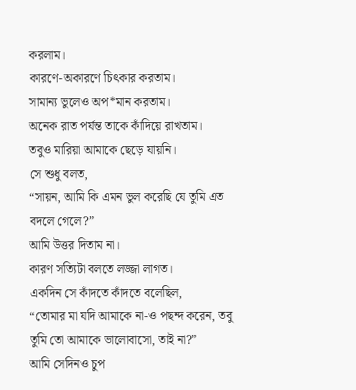করলাম।
কারণে-অকারণে চিৎকার করতাম।
সামান্য ভুলেও অপ*মান করতাম।
অনেক রাত পর্যন্ত তাকে কাঁদিয়ে রাখতাম।
তবুও মারিয়া আমাকে ছেড়ে যায়নি।
সে শুধু বলত,
“সায়ন, আমি কি এমন ভুল করেছি যে তুমি এত বদলে গেলে?”
আমি উত্তর দিতাম না।
কারণ সত্যিটা বলতে লজ্জা লাগত।
একদিন সে কাঁদতে কাঁদতে বলেছিল,
“তোমার মা যদি আমাকে না-ও পছন্দ করেন, তবু তুমি তো আমাকে ভালোবাসো, তাই না?”
আমি সেদিনও চুপ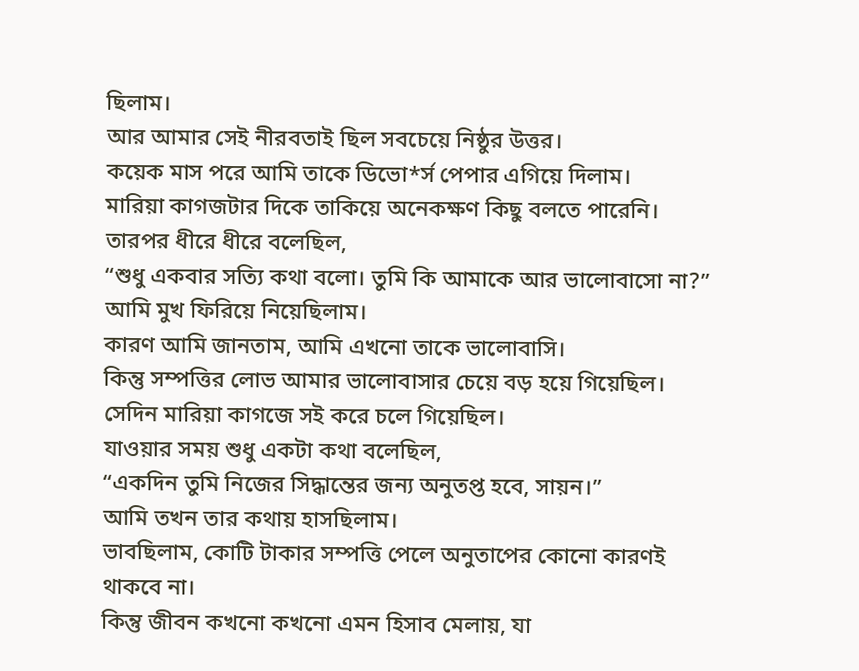ছিলাম।
আর আমার সেই নীরবতাই ছিল সবচেয়ে নিষ্ঠুর উত্তর।
কয়েক মাস পরে আমি তাকে ডিভো*র্স পেপার এগিয়ে দিলাম।
মারিয়া কাগজটার দিকে তাকিয়ে অনেকক্ষণ কিছু বলতে পারেনি।
তারপর ধীরে ধীরে বলেছিল,
“শুধু একবার সত্যি কথা বলো। তুমি কি আমাকে আর ভালোবাসো না?”
আমি মুখ ফিরিয়ে নিয়েছিলাম।
কারণ আমি জানতাম, আমি এখনো তাকে ভালোবাসি।
কিন্তু সম্পত্তির লোভ আমার ভালোবাসার চেয়ে বড় হয়ে গিয়েছিল।
সেদিন মারিয়া কাগজে সই করে চলে গিয়েছিল।
যাওয়ার সময় শুধু একটা কথা বলেছিল,
“একদিন তুমি নিজের সিদ্ধান্তের জন্য অনুতপ্ত হবে, সায়ন।”
আমি তখন তার কথায় হাসছিলাম।
ভাবছিলাম, কোটি টাকার সম্পত্তি পেলে অনুতাপের কোনো কারণই থাকবে না।
কিন্তু জীবন কখনো কখনো এমন হিসাব মেলায়, যা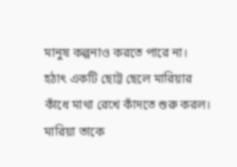মানুষ কল্পনাও করতে পারে না।
হঠাৎ একটি ছোট্ট ছেলে মারিয়ার কাঁধে মাথা রেখে কাঁদতে শুরু করল।
মারিয়া তাকে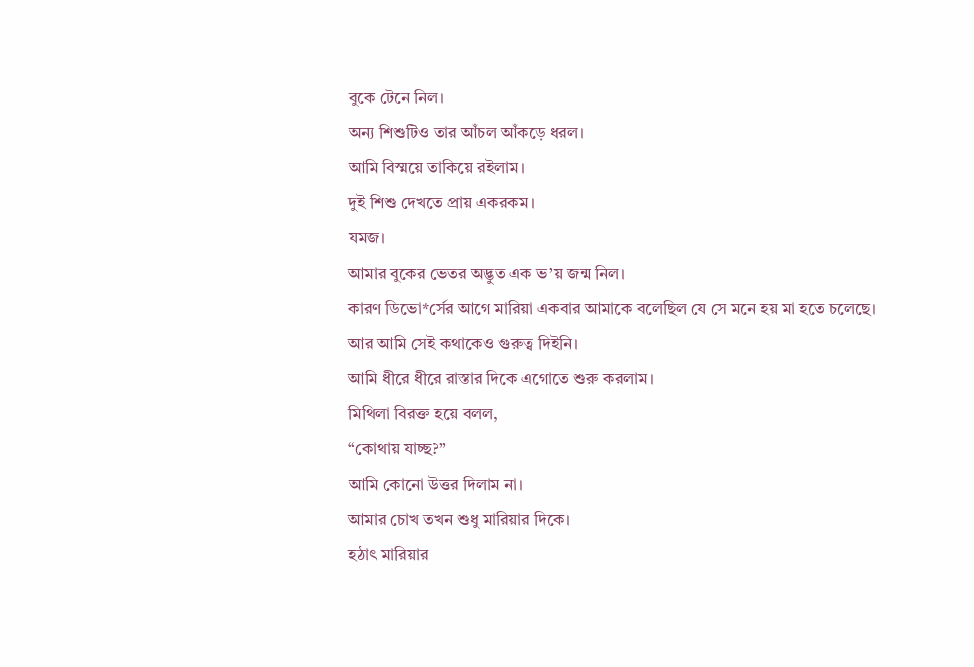বুকে টেনে নিল।
অন্য শিশুটিও তার আঁচল আঁকড়ে ধরল।
আমি বিস্ময়ে তাকিয়ে রইলাম।
দুই শিশু দেখতে প্রায় একরকম।
যমজ।
আমার বুকের ভেতর অদ্ভুত এক ভ’য় জন্ম নিল।
কারণ ডিভো*র্সের আগে মারিয়া একবার আমাকে বলেছিল যে সে মনে হয় মা হতে চলেছে।
আর আমি সেই কথাকেও গুরুত্ব দিইনি।
আমি ধীরে ধীরে রাস্তার দিকে এগোতে শুরু করলাম।
মিথিলা বিরক্ত হয়ে বলল,
“কোথায় যাচ্ছ?”
আমি কোনো উত্তর দিলাম না।
আমার চোখ তখন শুধু মারিয়ার দিকে।
হঠাৎ মারিয়ার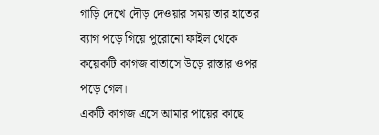গাড়ি দেখে দৌড় দেওয়ার সময় তার হাতের ব্যাগ পড়ে গিয়ে পুরোনো ফাইল থেকে কয়েকটি কাগজ বাতাসে উড়ে রাস্তার ওপর পড়ে গেল।
একটি কাগজ এসে আমার পায়ের কাছে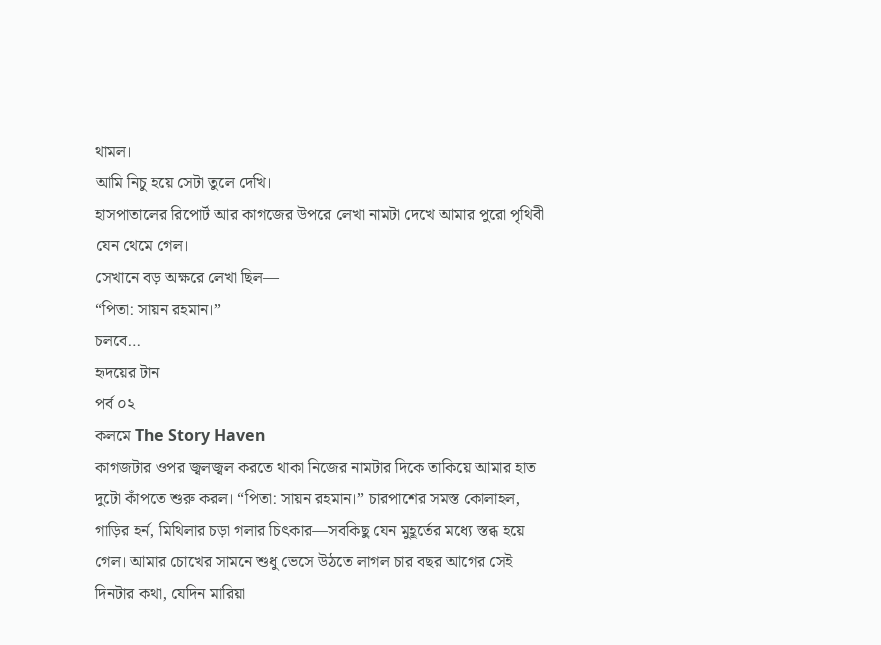থামল।
আমি নিচু হয়ে সেটা তুলে দেখি।
হাসপাতালের রিপোর্ট আর কাগজের উপরে লেখা নামটা দেখে আমার পুরো পৃথিবী যেন থেমে গেল।
সেখানে বড় অক্ষরে লেখা ছিল—
“পিতা: সায়ন রহমান।”
চলবে…
হৃদয়ের টান
পর্ব ০২
কলমে The Story Haven
কাগজটার ওপর জ্বলজ্বল করতে থাকা নিজের নামটার দিকে তাকিয়ে আমার হাত দুটো কাঁপতে শুরু করল। “পিতা: সায়ন রহমান।” চারপাশের সমস্ত কোলাহল, গাড়ির হর্ন, মিথিলার চড়া গলার চিৎকার—সবকিছু যেন মুহূর্তের মধ্যে স্তব্ধ হয়ে গেল। আমার চোখের সামনে শুধু ভেসে উঠতে লাগল চার বছর আগের সেই দিনটার কথা, যেদিন মারিয়া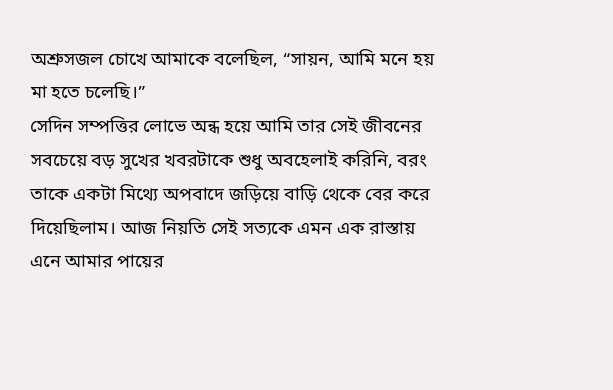অশ্রুসজল চোখে আমাকে বলেছিল, “সায়ন, আমি মনে হয় মা হতে চলেছি।”
সেদিন সম্পত্তির লোভে অন্ধ হয়ে আমি তার সেই জীবনের সবচেয়ে বড় সুখের খবরটাকে শুধু অবহেলাই করিনি, বরং তাকে একটা মিথ্যে অপবাদে জড়িয়ে বাড়ি থেকে বের করে দিয়েছিলাম। আজ নিয়তি সেই সত্যকে এমন এক রাস্তায় এনে আমার পায়ের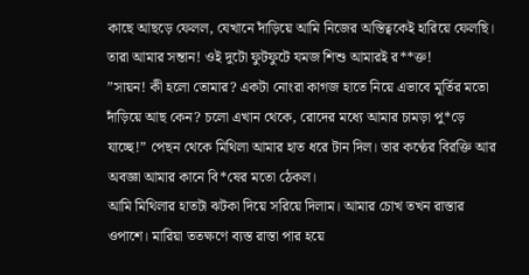কাছে আছড়ে ফেলল, যেখানে দাঁড়িয়ে আমি নিজের অস্তিত্বকেই হারিয়ে ফেলছি। তারা আমার সন্তান! ওই দুটো ফুটফুটে যমজ শিশু আমারই র**ক্ত!
”সায়ন! কী হলো তোমার? একটা নোংরা কাগজ হাতে নিয়ে এভাবে মূর্তির মতো দাঁড়িয়ে আছ কেন? চলো এখান থেকে, রোদের মধ্যে আমার চামড়া পু*ড়ে যাচ্ছে!” পেছন থেকে মিথিলা আমার হাত ধরে টান দিল। তার কণ্ঠের বিরক্তি আর অবজ্ঞা আমার কানে বি*ষের মতো ঠেকল।
আমি মিথিলার হাতটা ঝটকা দিয়ে সরিয়ে দিলাম। আমার চোখ তখন রাস্তার ওপাশে। মারিয়া ততক্ষণে ব্যস্ত রাস্তা পার হয়ে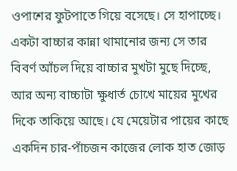ওপাশের ফুটপাতে গিয়ে বসেছে। সে হাপাচ্ছে। একটা বাচ্চার কান্না থামানোর জন্য সে তার বিবর্ণ আঁচল দিয়ে বাচ্চার মুখটা মুছে দিচ্ছে, আর অন্য বাচ্চাটা ক্ষুধার্ত চোখে মায়ের মুখের দিকে তাকিয়ে আছে। যে মেয়েটার পায়ের কাছে একদিন চার-পাঁচজন কাজের লোক হাত জোড়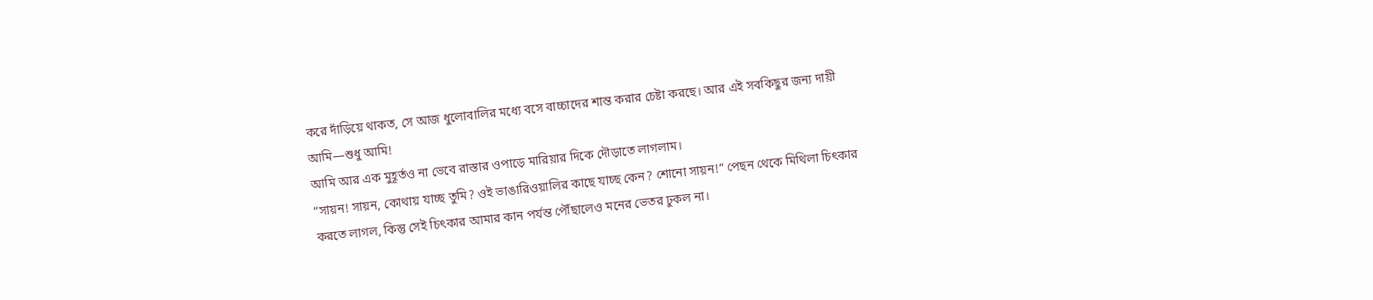করে দাঁড়িয়ে থাকত, সে আজ ধুলোবালির মধ্যে বসে বাচ্চাদের শান্ত করার চেষ্টা করছে। আর এই সবকিছুর জন্য দায়ী আমি—শুধু আমি!
আমি আর এক মুহূর্তও না ভেবে রাস্তার ওপাড়ে মারিয়ার দিকে দৌড়াতে লাগলাম।
“সায়ন! সায়ন, কোথায় যাচ্ছ তুমি? ওই ভাঙারিওয়ালির কাছে যাচ্ছ কেন? শোনো সায়ন!” পেছন থেকে মিথিলা চিৎকার করতে লাগল, কিন্তু সেই চিৎকার আমার কান পর্যন্ত পৌঁছালেও মনের ভেতর ঢুকল না।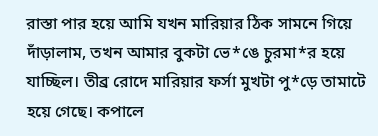রাস্তা পার হয়ে আমি যখন মারিয়ার ঠিক সামনে গিয়ে দাঁড়ালাম, তখন আমার বুকটা ভে*ঙে চুরমা*র হয়ে যাচ্ছিল। তীব্র রোদে মারিয়ার ফর্সা মুখটা পু*ড়ে তামাটে হয়ে গেছে। কপালে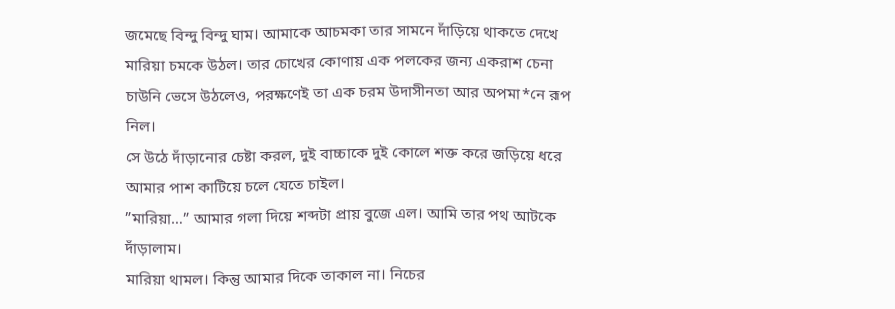জমেছে বিন্দু বিন্দু ঘাম। আমাকে আচমকা তার সামনে দাঁড়িয়ে থাকতে দেখে মারিয়া চমকে উঠল। তার চোখের কোণায় এক পলকের জন্য একরাশ চেনা চাউনি ভেসে উঠলেও, পরক্ষণেই তা এক চরম উদাসীনতা আর অপমা*নে রূপ নিল।
সে উঠে দাঁড়ানোর চেষ্টা করল, দুই বাচ্চাকে দুই কোলে শক্ত করে জড়িয়ে ধরে আমার পাশ কাটিয়ে চলে যেতে চাইল।
”মারিয়া…” আমার গলা দিয়ে শব্দটা প্রায় বুজে এল। আমি তার পথ আটকে দাঁড়ালাম।
মারিয়া থামল। কিন্তু আমার দিকে তাকাল না। নিচের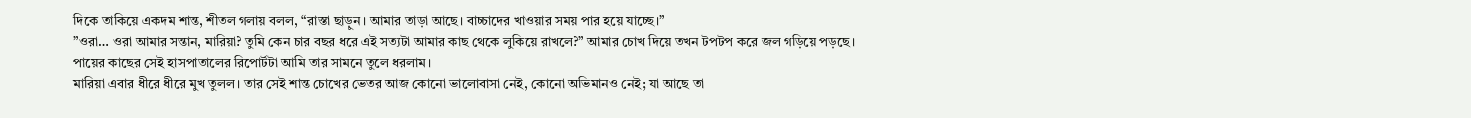দিকে তাকিয়ে একদম শান্ত, শীতল গলায় বলল, “রাস্তা ছাড়ুন। আমার তাড়া আছে। বাচ্চাদের খাওয়ার সময় পার হয়ে যাচ্ছে।”
”ওরা… ওরা আমার সন্তান, মারিয়া? তুমি কেন চার বছর ধরে এই সত্যটা আমার কাছ থেকে লুকিয়ে রাখলে?” আমার চোখ দিয়ে তখন টপটপ করে জল গড়িয়ে পড়ছে। পায়ের কাছের সেই হাসপাতালের রিপোর্টটা আমি তার সামনে তুলে ধরলাম।
মারিয়া এবার ধীরে ধীরে মুখ তুলল। তার সেই শান্ত চোখের ভেতর আজ কোনো ভালোবাসা নেই, কোনো অভিমানও নেই; যা আছে তা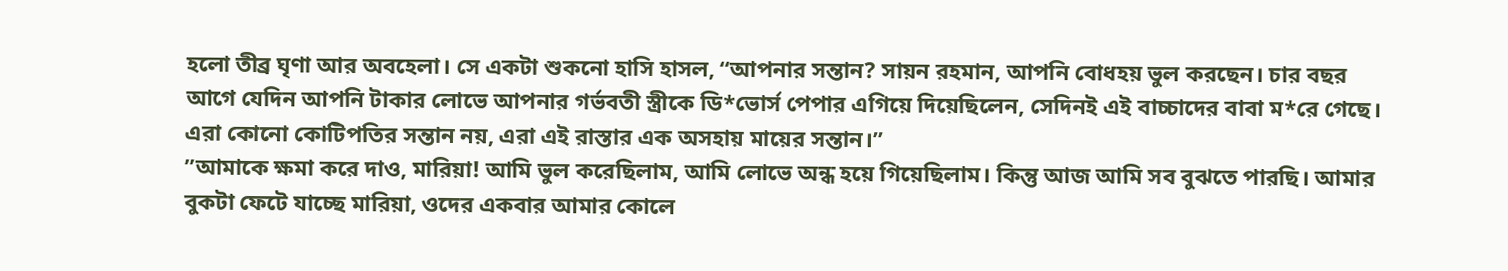হলো তীব্র ঘৃণা আর অবহেলা। সে একটা শুকনো হাসি হাসল, “আপনার সন্তান? সায়ন রহমান, আপনি বোধহয় ভুল করছেন। চার বছর আগে যেদিন আপনি টাকার লোভে আপনার গর্ভবতী স্ত্রীকে ডি*ভোর্স পেপার এগিয়ে দিয়েছিলেন, সেদিনই এই বাচ্চাদের বাবা ম*রে গেছে। এরা কোনো কোটিপতির সন্তান নয়, এরা এই রাস্তার এক অসহায় মায়ের সন্তান।”
”আমাকে ক্ষমা করে দাও, মারিয়া! আমি ভুল করেছিলাম, আমি লোভে অন্ধ হয়ে গিয়েছিলাম। কিন্তু আজ আমি সব বুঝতে পারছি। আমার বুকটা ফেটে যাচ্ছে মারিয়া, ওদের একবার আমার কোলে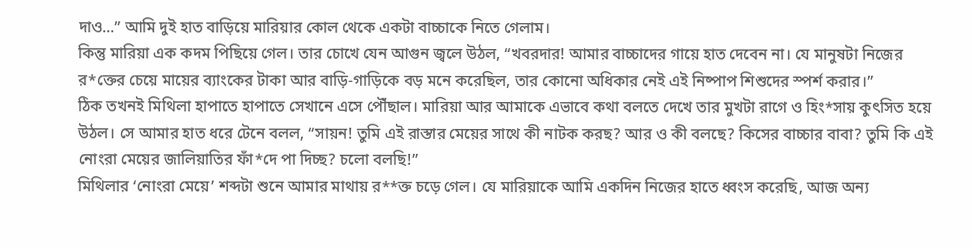দাও…” আমি দুই হাত বাড়িয়ে মারিয়ার কোল থেকে একটা বাচ্চাকে নিতে গেলাম।
কিন্তু মারিয়া এক কদম পিছিয়ে গেল। তার চোখে যেন আগুন জ্বলে উঠল, “খবরদার! আমার বাচ্চাদের গায়ে হাত দেবেন না। যে মানুষটা নিজের র*ক্তের চেয়ে মায়ের ব্যাংকের টাকা আর বাড়ি-গাড়িকে বড় মনে করেছিল, তার কোনো অধিকার নেই এই নিষ্পাপ শিশুদের স্পর্শ করার।”
ঠিক তখনই মিথিলা হাপাতে হাপাতে সেখানে এসে পৌঁছাল। মারিয়া আর আমাকে এভাবে কথা বলতে দেখে তার মুখটা রাগে ও হিং*সায় কুৎসিত হয়ে উঠল। সে আমার হাত ধরে টেনে বলল, “সায়ন! তুমি এই রাস্তার মেয়ের সাথে কী নাটক করছ? আর ও কী বলছে? কিসের বাচ্চার বাবা? তুমি কি এই নোংরা মেয়ের জালিয়াতির ফাঁ*দে পা দিচ্ছ? চলো বলছি!”
মিথিলার ‘নোংরা মেয়ে’ শব্দটা শুনে আমার মাথায় র**ক্ত চড়ে গেল। যে মারিয়াকে আমি একদিন নিজের হাতে ধ্বংস করেছি, আজ অন্য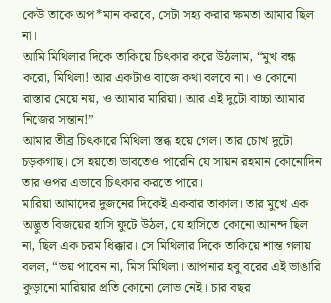কেউ তাকে অপ*মান করবে, সেটা সহ্য করার ক্ষমতা আমার ছিল না।
আমি মিথিলার দিকে তাকিয়ে চিৎকার করে উঠলাম, “মুখ বন্ধ করো, মিথিলা! আর একটাও বাজে কথা বলবে না। ও কোনো রাস্তার মেয়ে নয়, ও আমার মারিয়া। আর এই দুটো বাচ্চা আমার নিজের সন্তান!”
আমার তীব্র চিৎকারে মিথিলা স্তব্ধ হয়ে গেল। তার চোখ দুটো চড়কগাছ। সে হয়তো ভাবতেও পারেনি যে সায়ন রহমান কোনোদিন তার ওপর এভাবে চিৎকার করতে পারে।
মারিয়া আমাদের দুজনের দিকেই একবার তাকাল। তার মুখে এক অদ্ভুত বিজয়ের হাসি ফুটে উঠল, যে হাসিতে কোনো আনন্দ ছিল না, ছিল এক চরম ধিক্কার। সে মিথিলার দিকে তাকিয়ে শান্ত গলায় বলল, “ভয় পাবেন না, মিস মিথিলা। আপনার হবু বরের এই ভাঙারি কুড়ানো মারিয়ার প্রতি কোনো লোভ নেই। চার বছর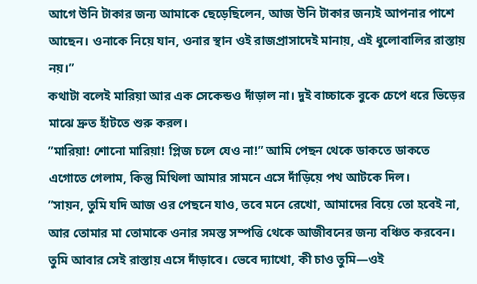আগে উনি টাকার জন্য আমাকে ছেড়েছিলেন, আজ উনি টাকার জন্যই আপনার পাশে আছেন। ওনাকে নিয়ে যান, ওনার স্থান ওই রাজপ্রাসাদেই মানায়, এই ধুলোবালির রাস্তায় নয়।”
কথাটা বলেই মারিয়া আর এক সেকেন্ডও দাঁড়াল না। দুই বাচ্চাকে বুকে চেপে ধরে ভিড়ের মাঝে দ্রুত হাঁটতে শুরু করল।
”মারিয়া! শোনো মারিয়া! প্লিজ চলে যেও না!” আমি পেছন থেকে ডাকতে ডাকতে এগোতে গেলাম, কিন্তু মিথিলা আমার সামনে এসে দাঁড়িয়ে পথ আটকে দিল।
”সায়ন, তুমি যদি আজ ওর পেছনে যাও, তবে মনে রেখো, আমাদের বিয়ে তো হবেই না, আর তোমার মা তোমাকে ওনার সমস্ত সম্পত্তি থেকে আজীবনের জন্য বঞ্চিত করবেন। তুমি আবার সেই রাস্তায় এসে দাঁড়াবে। ভেবে দ্যাখো, কী চাও তুমি—ওই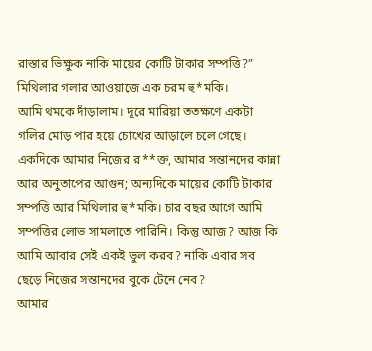রাস্তার ভিক্ষুক নাকি মায়ের কোটি টাকার সম্পত্তি?” মিথিলার গলার আওয়াজে এক চরম হু*মকি।
আমি থমকে দাঁড়ালাম। দূরে মারিয়া ততক্ষণে একটা গলির মোড় পার হয়ে চোখের আড়ালে চলে গেছে। একদিকে আমার নিজের র**ক্ত, আমার সন্তানদের কান্না আর অনুতাপের আগুন; অন্যদিকে মায়ের কোটি টাকার সম্পত্তি আর মিথিলার হু*মকি। চার বছর আগে আমি সম্পত্তির লোভ সামলাতে পারিনি। কিন্তু আজ? আজ কি আমি আবার সেই একই ভুল করব? নাকি এবার সব ছেড়ে নিজের সন্তানদের বুকে টেনে নেব?
আমার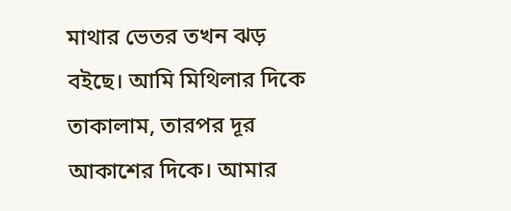মাথার ভেতর তখন ঝড় বইছে। আমি মিথিলার দিকে তাকালাম, তারপর দূর আকাশের দিকে। আমার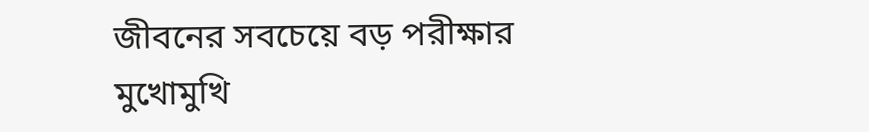জীবনের সবচেয়ে বড় পরীক্ষার মুখোমুখি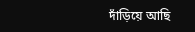দাঁড়িয়ে আছি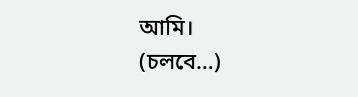আমি।
(চলবে…)